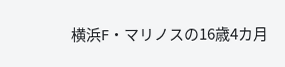横浜F・マリノスの16歳4カ月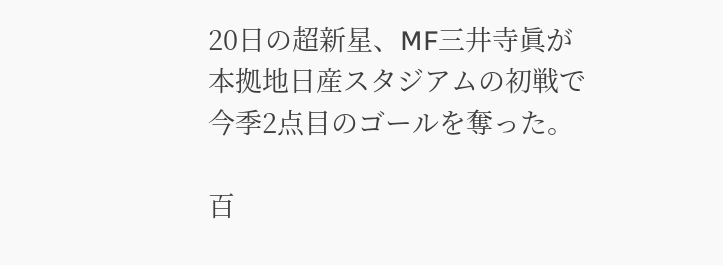20日の超新星、MF三井寺眞が本拠地日産スタジアムの初戦で今季2点目のゴールを奪った。

百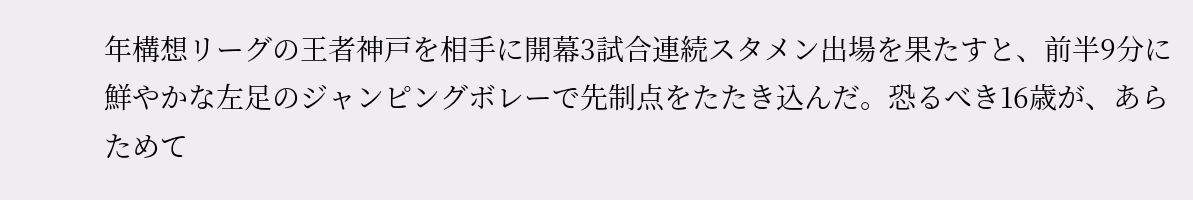年構想リーグの王者神戸を相手に開幕3試合連続スタメン出場を果たすと、前半9分に鮮やかな左足のジャンピングボレーで先制点をたたき込んだ。恐るべき16歳が、あらためて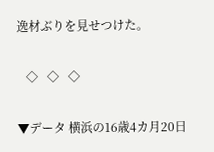逸材ぶりを見せつけた。

   ◇   ◇   ◇

▼データ 横浜の16歳4カ月20日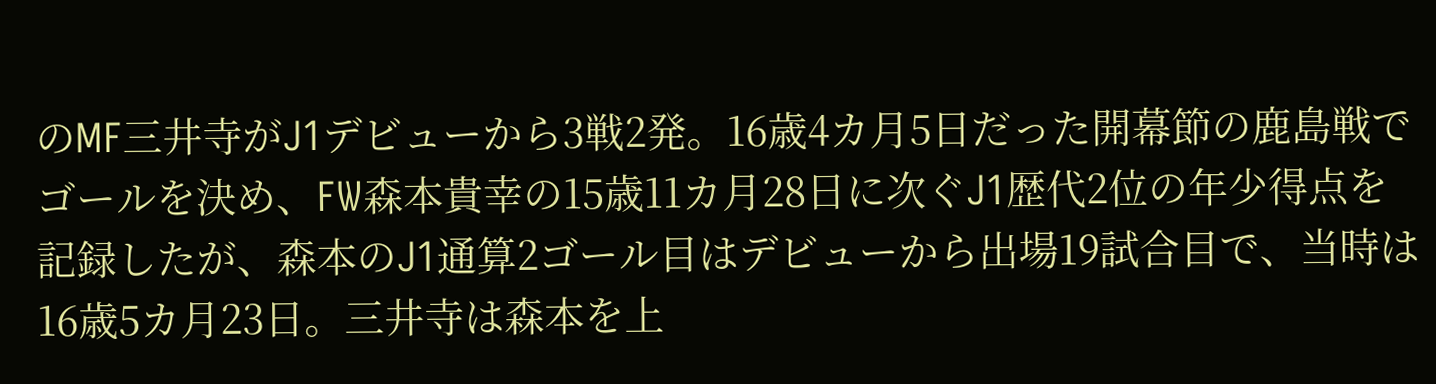のMF三井寺がJ1デビューから3戦2発。16歳4カ月5日だった開幕節の鹿島戦でゴールを決め、FW森本貴幸の15歳11カ月28日に次ぐJ1歴代2位の年少得点を記録したが、森本のJ1通算2ゴール目はデビューから出場19試合目で、当時は16歳5カ月23日。三井寺は森本を上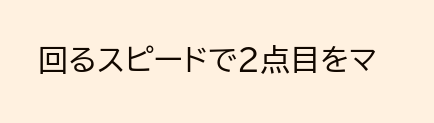回るスピードで2点目をマ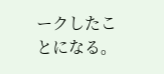ークしたことになる。